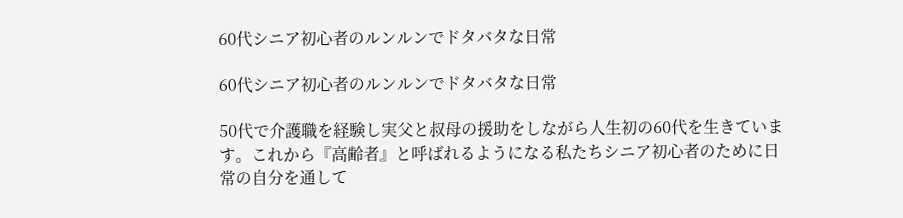60代シニア初心者のルンルンでドタバタな日常

60代シニア初心者のルンルンでドタバタな日常

50代で介護職を経験し実父と叔母の援助をしながら人生初の60代を生きています。これから『高齢者』と呼ばれるようになる私たちシニア初心者のために日常の自分を通して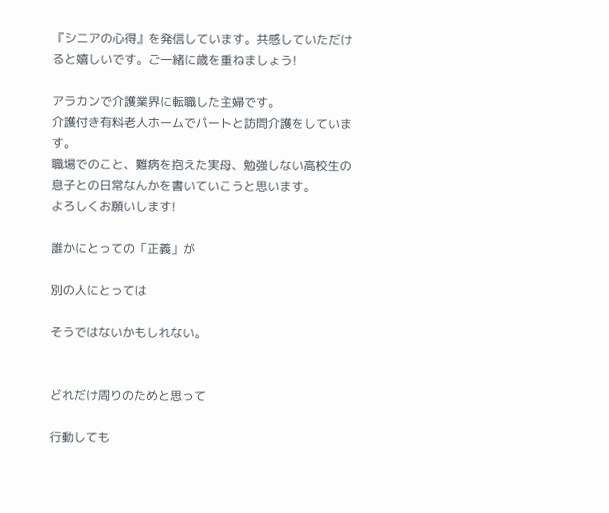『シニアの心得』を発信しています。共感していただけると嬉しいです。ご一緒に歳を重ねましょう!

アラカンで介護業界に転職した主婦です。
介護付き有料老人ホームでパートと訪問介護をしています。
職場でのこと、難病を抱えた実母、勉強しない高校生の息子との日常なんかを書いていこうと思います。
よろしくお願いします!

誰かにとっての「正義」が

別の人にとっては

そうではないかもしれない。


どれだけ周りのためと思って

行動しても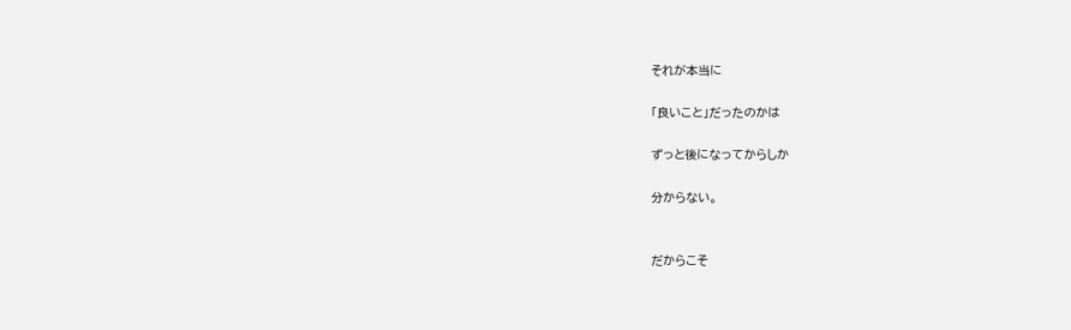それが本当に

「良いこと」だったのかは

ずっと後になってからしか

分からない。


だからこそ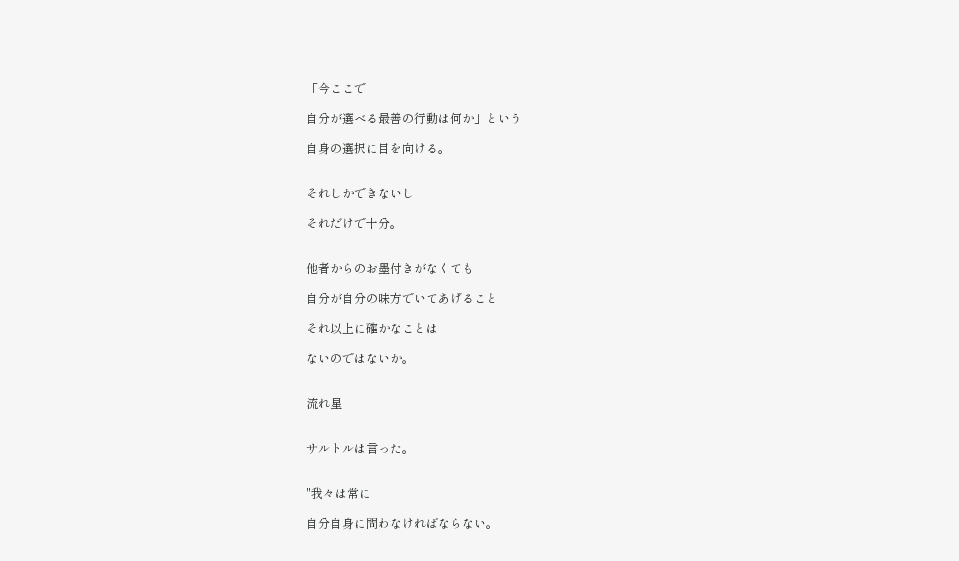「今ここで

自分が選べる最善の行動は何か」という

自身の選択に目を向ける。


それしかできないし

それだけで十分。


他者からのお墨付きがなくても

自分が自分の味方でいてあげること

それ以上に確かなことは

ないのではないか。


流れ星


サルトルは言った。


"我々は常に

自分自身に問わなければならない。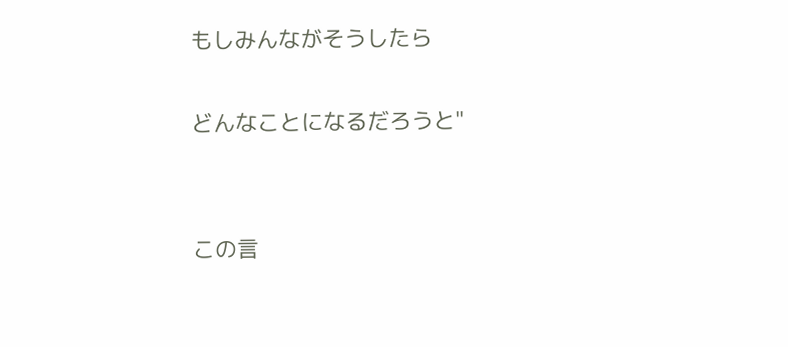もしみんながそうしたら

どんなことになるだろうと"


この言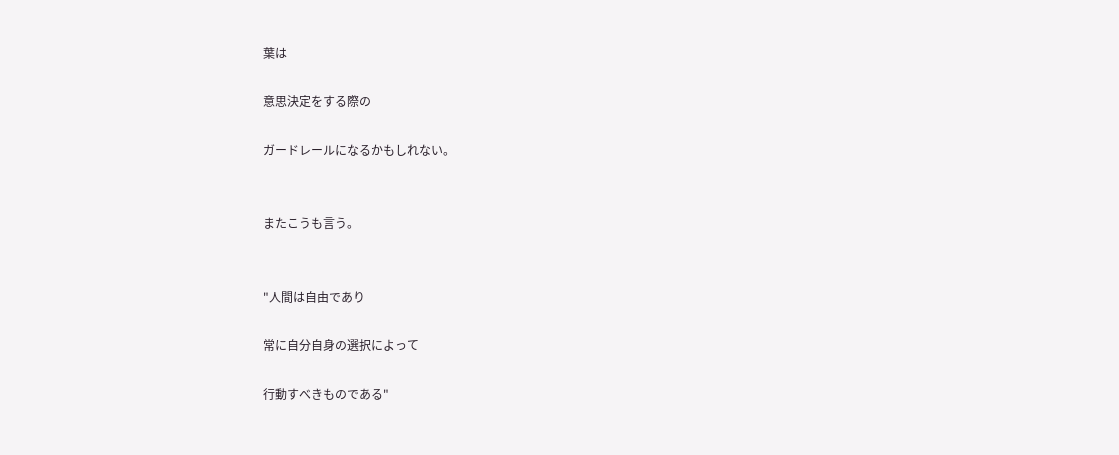葉は

意思決定をする際の

ガードレールになるかもしれない。


またこうも言う。


"人間は自由であり

常に自分自身の選択によって

行動すべきものである"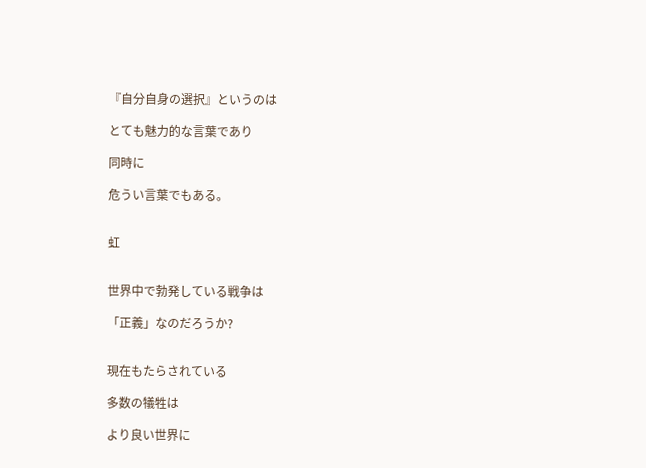『自分自身の選択』というのは

とても魅力的な言葉であり

同時に

危うい言葉でもある。


虹


世界中で勃発している戦争は

「正義」なのだろうか?


現在もたらされている

多数の犠牲は

より良い世界に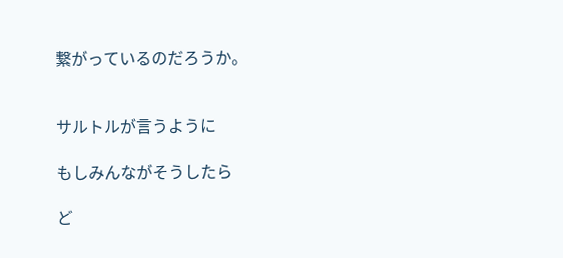繋がっているのだろうか。


サルトルが言うように

もしみんながそうしたら

ど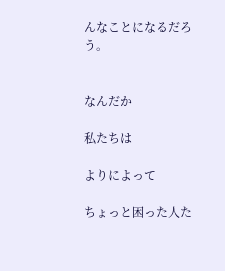んなことになるだろう。


なんだか

私たちは

よりによって

ちょっと困った人た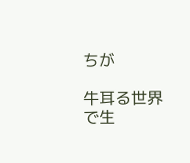ちが

牛耳る世界で生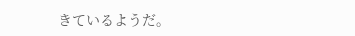きているようだ。